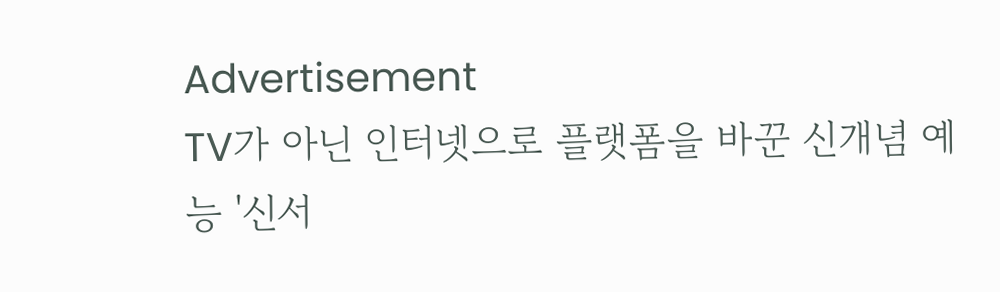Advertisement
TV가 아닌 인터넷으로 플랫폼을 바꾼 신개념 예능 '신서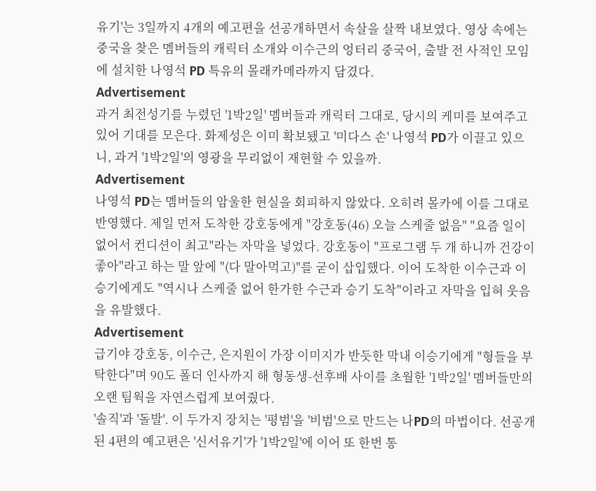유기'는 3일까지 4개의 예고편을 선공개하면서 속살을 살짝 내보였다. 영상 속에는 중국을 찾은 멤버들의 캐릭터 소개와 이수근의 엉터리 중국어, 출발 전 사적인 모임에 설치한 나영석 PD 특유의 몰래카메라까지 담겼다.
Advertisement
과거 최전성기를 누렸던 '1박2일' 멤버들과 캐릭터 그대로, 당시의 케미를 보여주고 있어 기대를 모은다. 화제성은 이미 확보됐고 '미다스 손' 나영석 PD가 이끌고 있으니, 과거 '1박2일'의 영광을 무리없이 재현할 수 있을까.
Advertisement
나영석 PD는 멤버들의 암울한 현실을 회피하지 않았다. 오히려 몰카에 이를 그대로 반영했다. 제일 먼저 도착한 강호동에게 "강호동(46) 오늘 스케줄 없음" "요즘 일이 없어서 컨디션이 최고"라는 자막을 넣었다. 강호동이 "프로그램 두 개 하니까 건강이 좋아"라고 하는 말 앞에 "(다 말아먹고)"를 굳이 삽입했다. 이어 도착한 이수근과 이승기에게도 "역시나 스케줄 없어 한가한 수근과 승기 도착"이라고 자막을 입혀 웃음을 유발했다.
Advertisement
급기야 강호동, 이수근, 은지원이 가장 이미지가 반듯한 막내 이승기에게 "형들을 부탁한다"며 90도 폴더 인사까지 해 형동생-선후배 사이를 초월한 '1박2일' 멤버들만의 오랜 팀웍을 자연스럽게 보여줬다.
'솔직'과 '돌발'. 이 두가지 장치는 '평범'을 '비범'으로 만드는 나PD의 마법이다. 선공개된 4편의 예고편은 '신서유기'가 '1박2일'에 이어 또 한번 통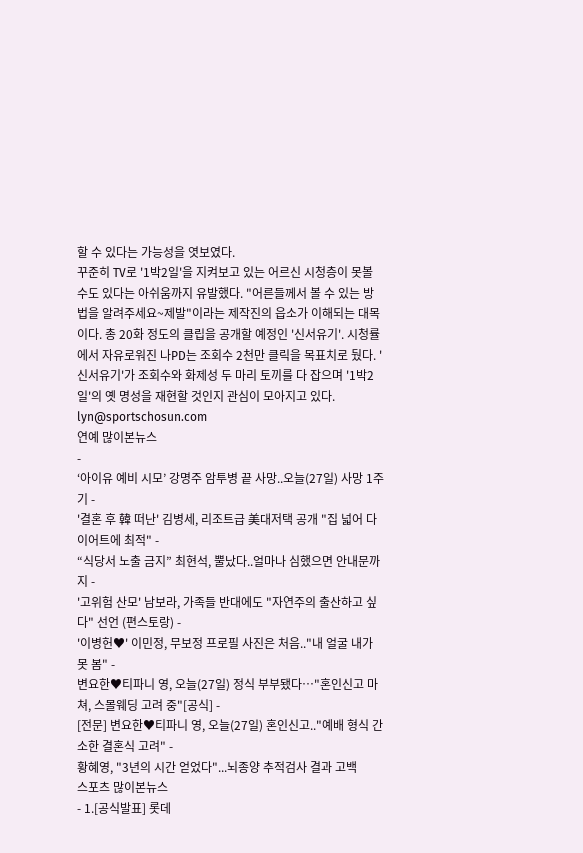할 수 있다는 가능성을 엿보였다.
꾸준히 TV로 '1박2일'을 지켜보고 있는 어르신 시청층이 못볼 수도 있다는 아쉬움까지 유발했다. "어른들께서 볼 수 있는 방법을 알려주세요~제발"이라는 제작진의 읍소가 이해되는 대목이다. 총 20화 정도의 클립을 공개할 예정인 '신서유기'. 시청률에서 자유로워진 나PD는 조회수 2천만 클릭을 목표치로 뒀다. '신서유기'가 조회수와 화제성 두 마리 토끼를 다 잡으며 '1박2일'의 옛 명성을 재현할 것인지 관심이 모아지고 있다.
lyn@sportschosun.com
연예 많이본뉴스
-
‘아이유 예비 시모’ 강명주 암투병 끝 사망..오늘(27일) 사망 1주기 -
'결혼 후 韓 떠난' 김병세, 리조트급 美대저택 공개 "집 넓어 다이어트에 최적" -
“식당서 노출 금지” 최현석, 뿔났다..얼마나 심했으면 안내문까지 -
'고위험 산모' 남보라, 가족들 반대에도 "자연주의 출산하고 싶다" 선언 (편스토랑) -
'이병헌♥' 이민정, 무보정 프로필 사진은 처음.."내 얼굴 내가 못 봄" -
변요한♥티파니 영, 오늘(27일) 정식 부부됐다…"혼인신고 마쳐, 스몰웨딩 고려 중"[공식] -
[전문] 변요한♥티파니 영, 오늘(27일) 혼인신고.."예배 형식 간소한 결혼식 고려" -
황혜영, "3년의 시간 얻었다"...뇌종양 추적검사 결과 고백
스포츠 많이본뉴스
- 1.[공식발표] 롯데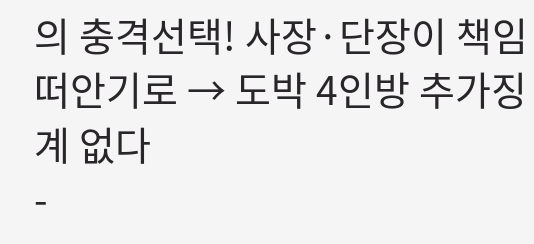의 충격선택! 사장·단장이 책임 떠안기로 → 도박 4인방 추가징계 없다
-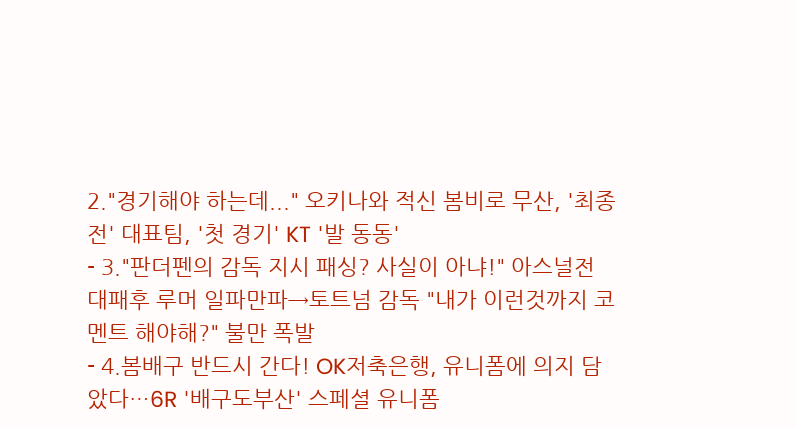2."경기해야 하는데..." 오키나와 적신 봄비로 무산, '최종전' 대표팀, '첫 경기' KT '발 동동'
- 3."판더펜의 감독 지시 패싱? 사실이 아냐!" 아스널전 대패후 루머 일파만파→토트넘 감독 "내가 이런것까지 코멘트 해야해?" 불만 폭발
- 4.봄배구 반드시 간다! OK저축은행, 유니폼에 의지 담았다…6R '배구도부산' 스페셜 유니폼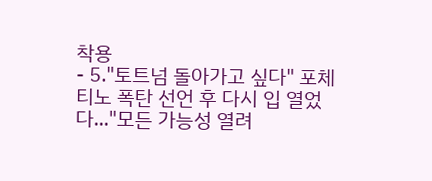착용
- 5."토트넘 돌아가고 싶다" 포체티노 폭탄 선언 후 다시 입 열었다..."모든 가능성 열려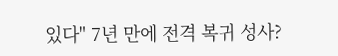있다" 7년 만에 전격 복귀 성사?